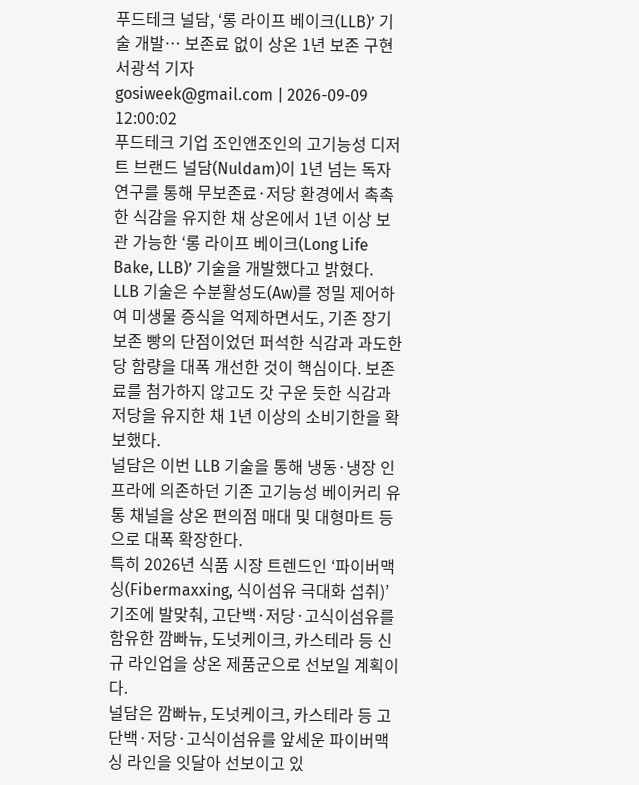푸드테크 널담, ‘롱 라이프 베이크(LLB)’ 기술 개발… 보존료 없이 상온 1년 보존 구현
서광석 기자
gosiweek@gmail.com | 2026-09-09 12:00:02
푸드테크 기업 조인앤조인의 고기능성 디저트 브랜드 널담(Nuldam)이 1년 넘는 독자 연구를 통해 무보존료·저당 환경에서 촉촉한 식감을 유지한 채 상온에서 1년 이상 보관 가능한 ‘롱 라이프 베이크(Long Life Bake, LLB)’ 기술을 개발했다고 밝혔다.
LLB 기술은 수분활성도(Aw)를 정밀 제어하여 미생물 증식을 억제하면서도, 기존 장기 보존 빵의 단점이었던 퍼석한 식감과 과도한 당 함량을 대폭 개선한 것이 핵심이다. 보존료를 첨가하지 않고도 갓 구운 듯한 식감과 저당을 유지한 채 1년 이상의 소비기한을 확보했다.
널담은 이번 LLB 기술을 통해 냉동·냉장 인프라에 의존하던 기존 고기능성 베이커리 유통 채널을 상온 편의점 매대 및 대형마트 등으로 대폭 확장한다.
특히 2026년 식품 시장 트렌드인 ‘파이버맥싱(Fibermaxxing, 식이섬유 극대화 섭취)’ 기조에 발맞춰, 고단백·저당·고식이섬유를 함유한 깜빠뉴, 도넛케이크, 카스테라 등 신규 라인업을 상온 제품군으로 선보일 계획이다.
널담은 깜빠뉴, 도넛케이크, 카스테라 등 고단백·저당·고식이섬유를 앞세운 파이버맥싱 라인을 잇달아 선보이고 있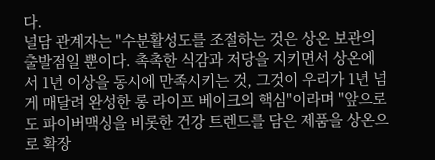다.
널담 관계자는 "수분활성도를 조절하는 것은 상온 보관의 출발점일 뿐이다. 촉촉한 식감과 저당을 지키면서 상온에서 1년 이상을 동시에 만족시키는 것, 그것이 우리가 1년 넘게 매달려 완성한 롱 라이프 베이크의 핵심"이라며 "앞으로도 파이버맥싱을 비롯한 건강 트렌드를 담은 제품을 상온으로 확장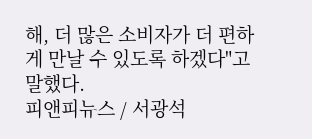해, 더 많은 소비자가 더 편하게 만날 수 있도록 하겠다"고 말했다.
피앤피뉴스 / 서광석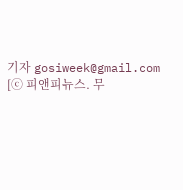기자 gosiweek@gmail.com
[ⓒ 피앤피뉴스. 무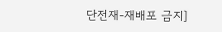단전재-재배포 금지]